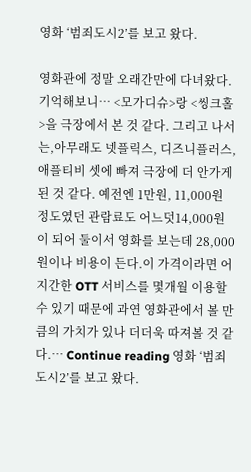영화 ‘범죄도시2’를 보고 왔다.

영화관에 정말 오래간만에 다녀왔다.기억해보니… <모가디슈>랑 <씽크홀>을 극장에서 본 것 같다. 그리고 나서는,아무래도 넷플릭스, 디즈니플러스, 애플티비 셋에 빠져 극장에 더 안가게 된 것 같다. 예전엔 1만원, 11,000원 정도였던 관람료도 어느덧14,000원이 되어 둘이서 영화를 보는데 28,000원이나 비용이 든다.이 가격이라면 어지간한 OTT 서비스를 몇개월 이용할 수 있기 때문에 과연 영화관에서 볼 만큼의 가치가 있나 더더욱 따져볼 것 같다.… Continue reading 영화 ‘범죄도시2’를 보고 왔다.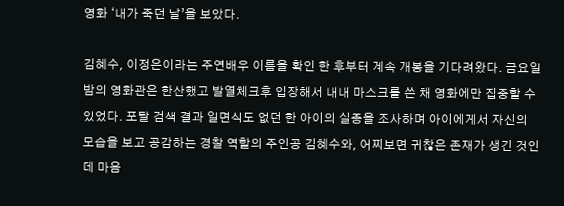영화 ‘내가 죽던 날’을 보았다.

김혜수, 이정은이라는 주연배우 이름을 확인 한 후부터 계속 개봉을 기다려왔다. 금요일 밤의 영화관은 한산했고 발열체크후 입장해서 내내 마스크를 쓴 채 영화에만 집중할 수 있었다. 포탈 검색 결과 일면식도 없던 한 아이의 실종을 조사하며 아이에게서 자신의 모습을 보고 공감하는 경찰 역할의 주인공 김혜수와, 어찌보면 귀찮은 존재가 생긴 것인데 마음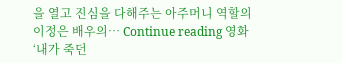을 열고 진심을 다해주는 아주머니 역할의 이정은 배우의… Continue reading 영화 ‘내가 죽던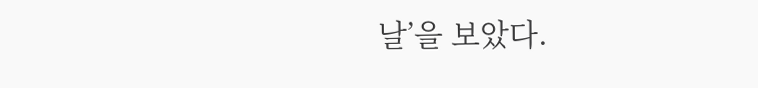날’을 보았다.